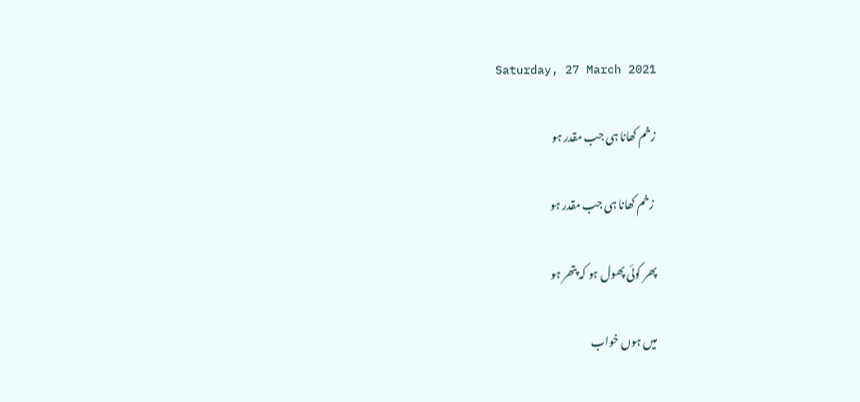Saturday, 27 March 2021

زخم کھانا ہی جب مقدر ہو

 زخم کھانا ہی جب مقدر ہو

پھر کوئی پھول ہو کہ پتھر ہو

میں ہوں خواب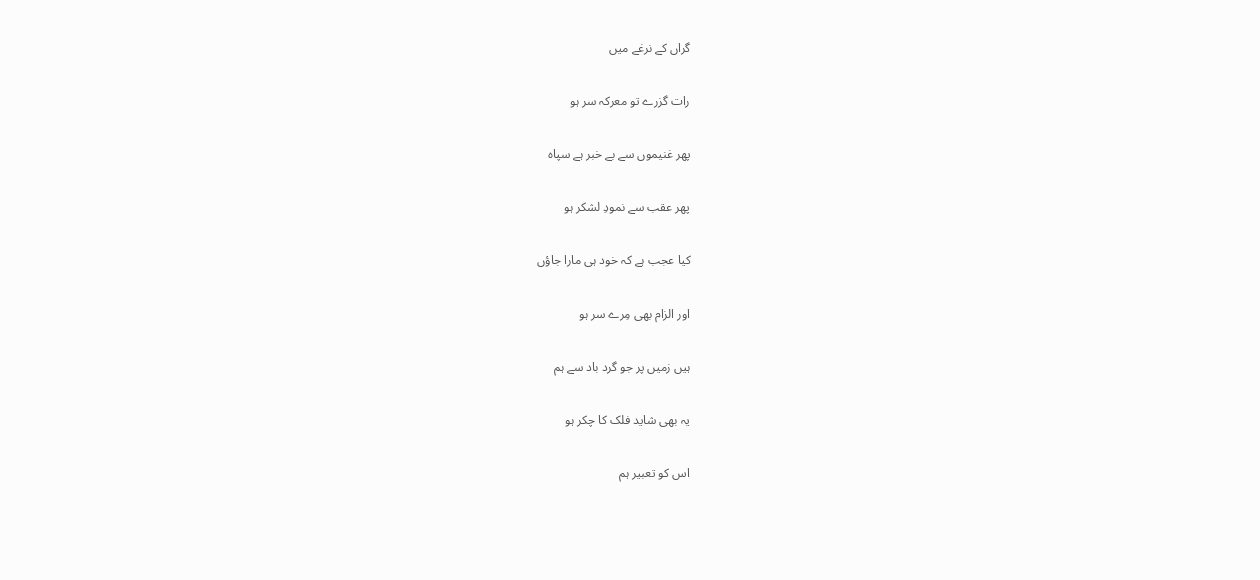گراں کے نرغے میں

رات گزرے تو معرکہ سر ہو

پھر غنیموں سے بے خبر ہے سپاہ

پھر عقب سے نمودِ لشکر ہو

کیا عجب ہے کہ خود ہی مارا جاؤں

اور الزام بھی مِرے سر ہو

ہیں زمیں پر جو گرد باد سے ہم

یہ بھی شاید فلک کا چکر ہو

اس کو تعبیر ہم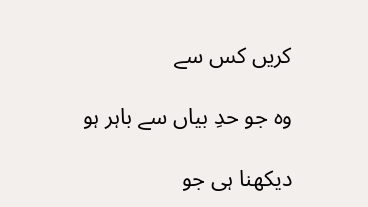کریں کس سے

وہ جو حدِ بیاں سے باہر ہو

دیکھنا ہی جو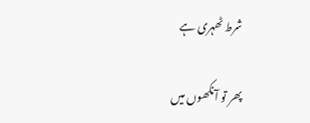شرط ٹھہری ہے

پھر تو آنکھوں میں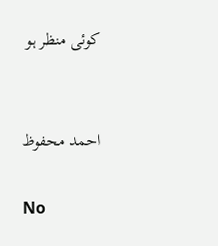کوئی منظر ہو


احمد محفوظ

No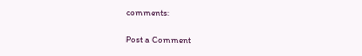comments:

Post a Comment